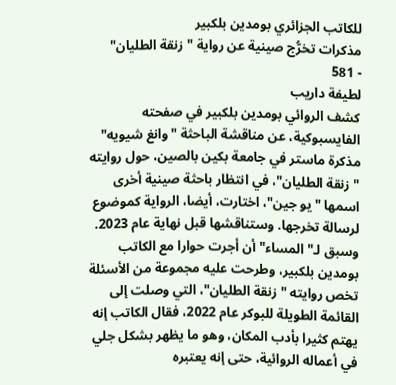للكاتب الجزائري بومدين بلكبير
مذكرات تخرُّج صينية عن رواية "زنقة الطليان"
- 581
لطيفة داريب
كشف الروائي بومدين بلكبير في صفحته الفايسبوكية، عن مناقشة الباحثة "وانغ شيويه" مذكرة ماستر في جامعة بكين بالصين، حول روايته "زنقة الطليان"، في انتظار باحثة صينية أخرى اسمها "يو جين"، اختارت، أيضا، الرواية كموضوع لرسالة تخرجها. وستناقشها قبل نهاية عام 2023.
وسبق لـ"المساء" أن أجرت حوارا مع الكاتب بومدين بلكبير، وطرحت عليه مجموعة من الأسئلة تخص روايته "زنقة الطليان"، التي وصلت إلى القائمة الطويلة للبوكر عام 2022، فقال الكاتب إنه يهتم كثيرا بأدب المكان، وهو ما يظهر بشكل جلي في أعماله الروائية، حتى إنه يعتبره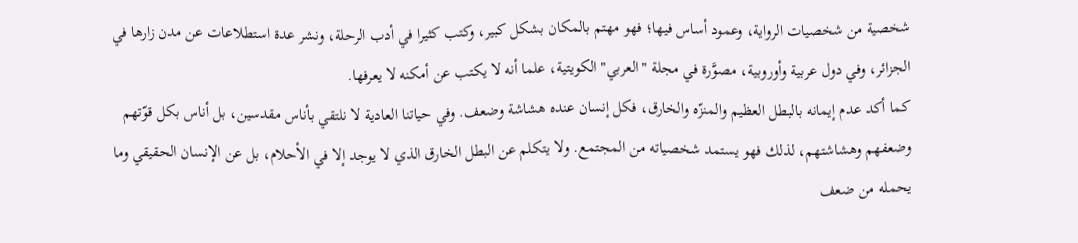شخصية من شخصيات الرواية، وعمود أساس فيها؛ فهو مهتم بالمكان بشكل كبير، وكتب كثيرا في أدب الرحلة، ونشر عدة استطلاعات عن مدن زارها في الجزائر، وفي دول عربية وأوروبية، مصوَّرة في مجلة "العربي" الكويتية، علما أنه لا يكتب عن أمكنه لا يعرفها.
كما أكد عدم إيمانه بالبطل العظيم والمنزّه والخارق، فكل إنسان عنده هشاشة وضعف. وفي حياتنا العادية لا نلتقي بأناس مقدسين، بل أناس بكل قوّتهم وضعفهم وهشاشتهم، لذلك فهو يستمد شخصياته من المجتمع. ولا يتكلم عن البطل الخارق الذي لا يوجد إلا في الأحلام، بل عن الإنسان الحقيقي وما يحمله من ضعف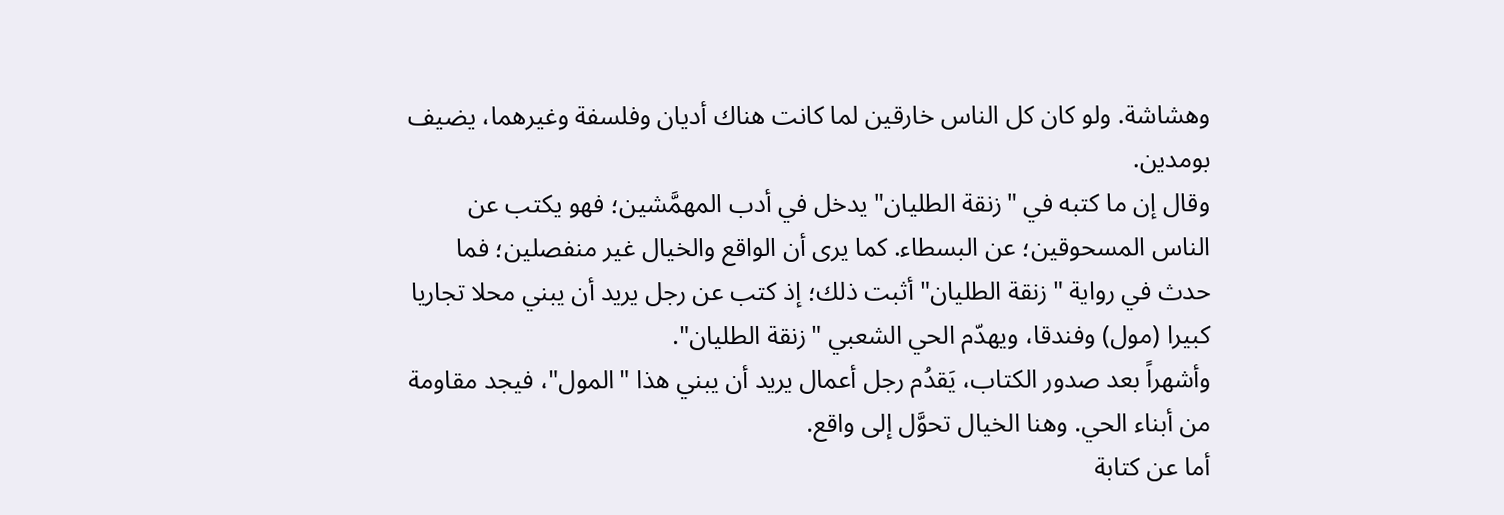وهشاشة. ولو كان كل الناس خارقين لما كانت هناك أديان وفلسفة وغيرهما، يضيف بومدين.
وقال إن ما كتبه في "زنقة الطليان" يدخل في أدب المهمَّشين؛ فهو يكتب عن الناس المسحوقين؛ عن البسطاء. كما يرى أن الواقع والخيال غير منفصلين؛ فما حدث في رواية "زنقة الطليان" أثبت ذلك؛ إذ كتب عن رجل يريد أن يبني محلا تجاريا كبيرا (مول) وفندقا، ويهدّم الحي الشعبي "زنقة الطليان".
وأشهراً بعد صدور الكتاب، يَقدُم رجل أعمال يريد أن يبني هذا "المول"، فيجد مقاومة من أبناء الحي. وهنا الخيال تحوَّل إلى واقع.
أما عن كتابة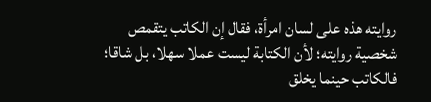روايته هذه على لسان امرأة، فقال إن الكاتب يتقمص شخصية روايته؛ لأن الكتابة ليست عملا سهلا، بل شاقا؛ فالكاتب حينما يخلق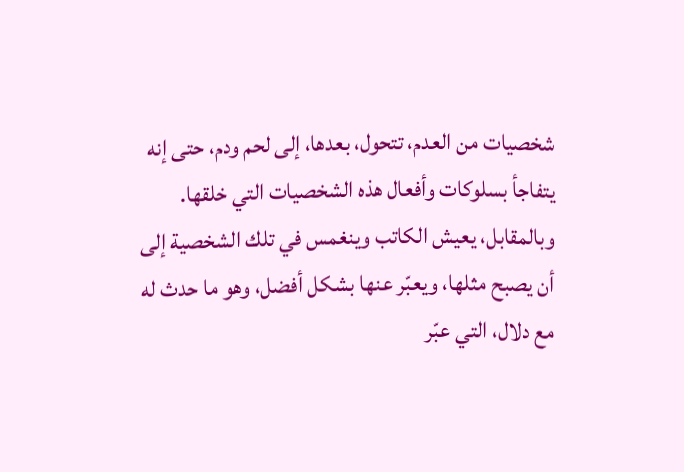شخصيات من العدم، تتحول، بعدها، إلى لحم ودم، حتى إنه يتفاجأ بسلوكات وأفعال هذه الشخصيات التي خلقها.
وبالمقابل، يعيش الكاتب وينغمس في تلك الشخصية إلى أن يصبح مثلها، ويعبّر عنها بشكل أفضل، وهو ما حدث له مع دلال، التي عبّر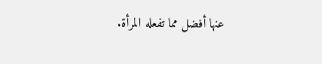عنها أفضل مما تفعله المرأة.